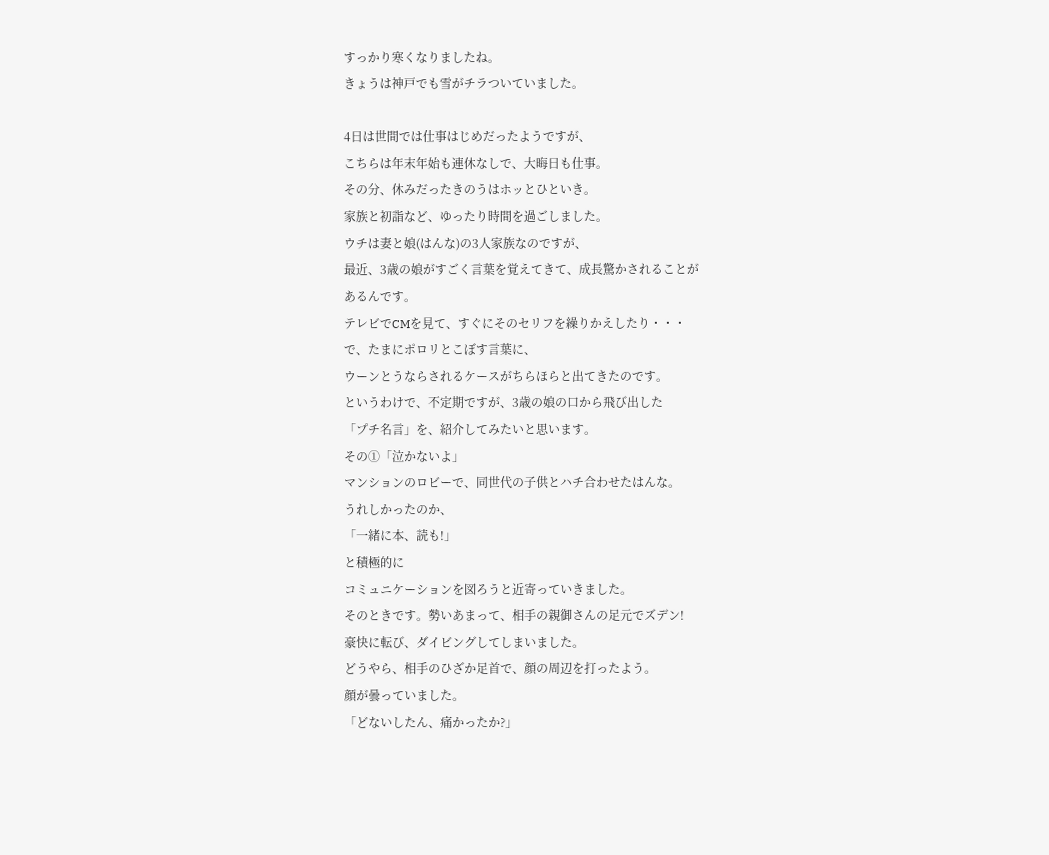すっかり寒くなりましたね。
きょうは神戸でも雪がチラついていました。

4日は世間では仕事はじめだったようですが、
こちらは年末年始も連休なしで、大晦日も仕事。
その分、休みだったきのうはホッとひといき。
家族と初詣など、ゆったり時間を過ごしました。
ウチは妻と娘(はんな)の3人家族なのですが、
最近、3歳の娘がすごく言葉を覚えてきて、成長驚かされることが
あるんです。
テレビでCMを見て、すぐにそのセリフを繰りかえしたり・・・
で、たまにポロリとこぼす言葉に、
ウーンとうならされるケースがちらほらと出てきたのです。
というわけで、不定期ですが、3歳の娘の口から飛び出した
「プチ名言」を、紹介してみたいと思います。
その①「泣かないよ」
マンションのロビーで、同世代の子供とハチ合わせたはんな。
うれしかったのか、
「一緒に本、読も!」
と積極的に
コミュニケーションを図ろうと近寄っていきました。
そのときです。勢いあまって、相手の親御さんの足元でズデン!
豪快に転び、ダイビングしてしまいました。
どうやら、相手のひざか足首で、顔の周辺を打ったよう。
顔が曇っていました。
「どないしたん、痛かったか?」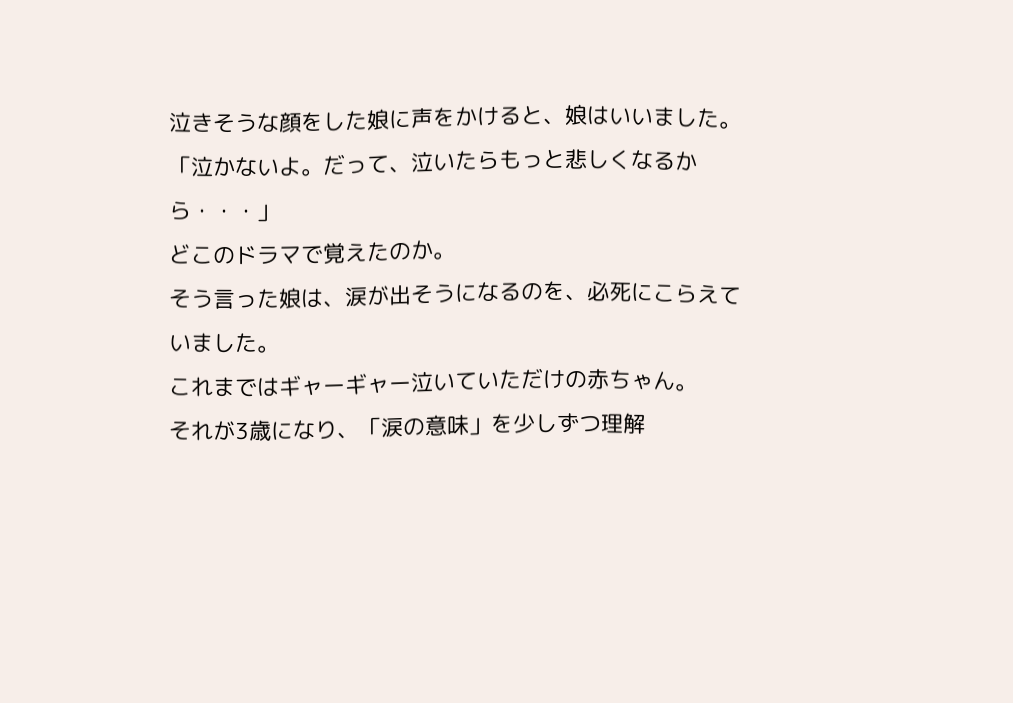泣きそうな顔をした娘に声をかけると、娘はいいました。
「泣かないよ。だって、泣いたらもっと悲しくなるから・・・」
どこのドラマで覚えたのか。
そう言った娘は、涙が出そうになるのを、必死にこらえていました。
これまではギャーギャー泣いていただけの赤ちゃん。
それが3歳になり、「涙の意味」を少しずつ理解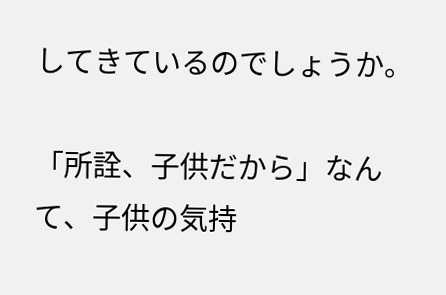してきているのでしょうか。

「所詮、子供だから」なんて、子供の気持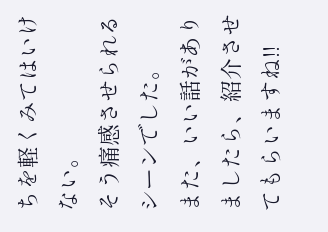ちを軽くみてはいけない。
そう痛感させられるシーンでした。
また、いい話がありましたら、紹介させてもらいますね!!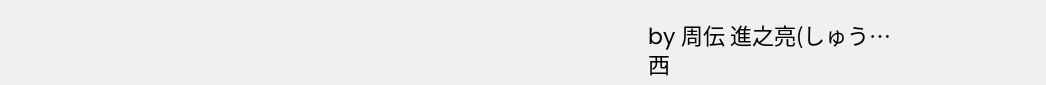by 周伝 進之亮(しゅう…
西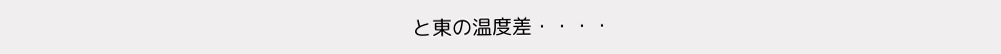と東の温度差・・・・